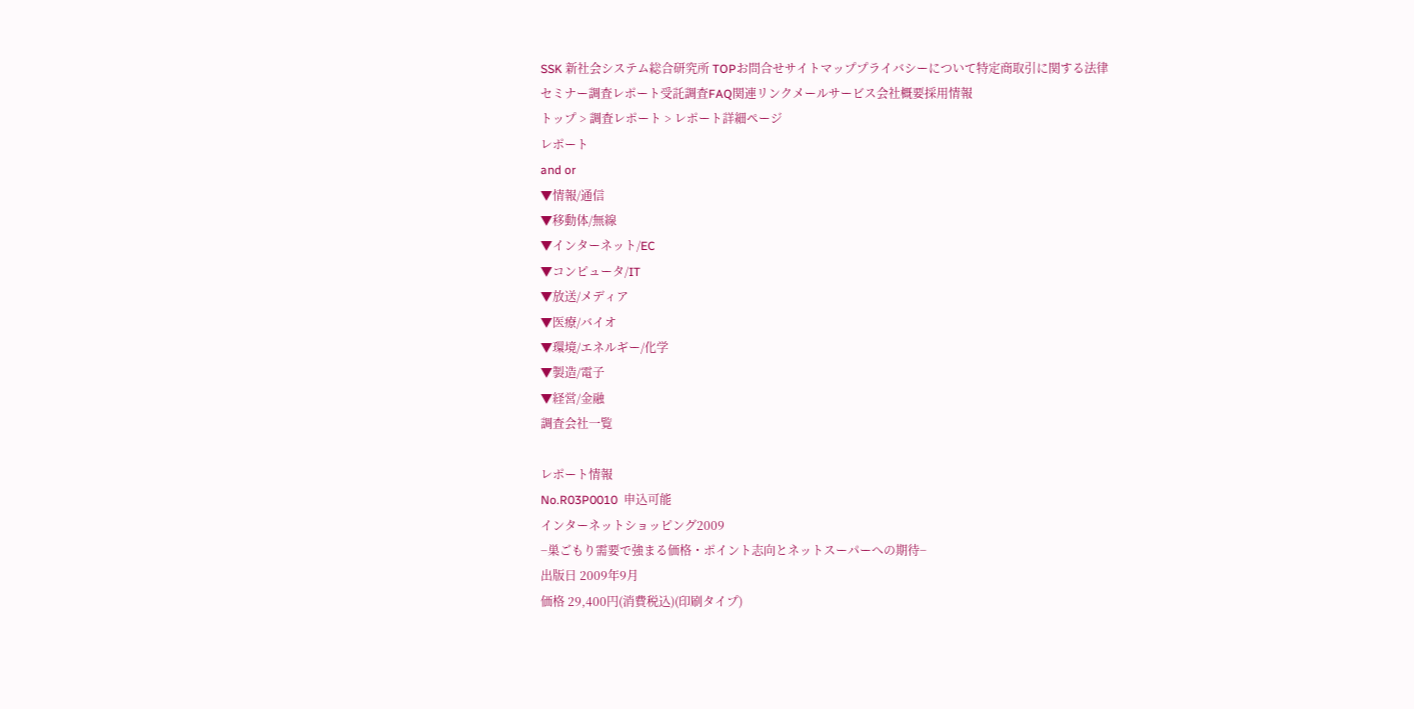SSK 新社会システム総合研究所 TOPお問合せサイトマッププライバシーについて特定商取引に関する法律
セミナー調査レポート受託調査FAQ関連リンクメールサービス会社概要採用情報
トップ > 調査レポート > レポート詳細ページ
レポート
and or
▼情報/通信
▼移動体/無線
▼インターネット/EC
▼コンピュータ/IT
▼放送/メディア
▼医療/バイオ
▼環境/エネルギー/化学
▼製造/電子
▼経営/金融
調査会社一覧

レポート情報
No.R03P0010  申込可能
インターネットショッピング2009
−巣ごもり需要で強まる価格・ポイント志向とネットスーパーへの期待−
出版日 2009年9月
価格 29,400円(消費税込)(印刷タイプ)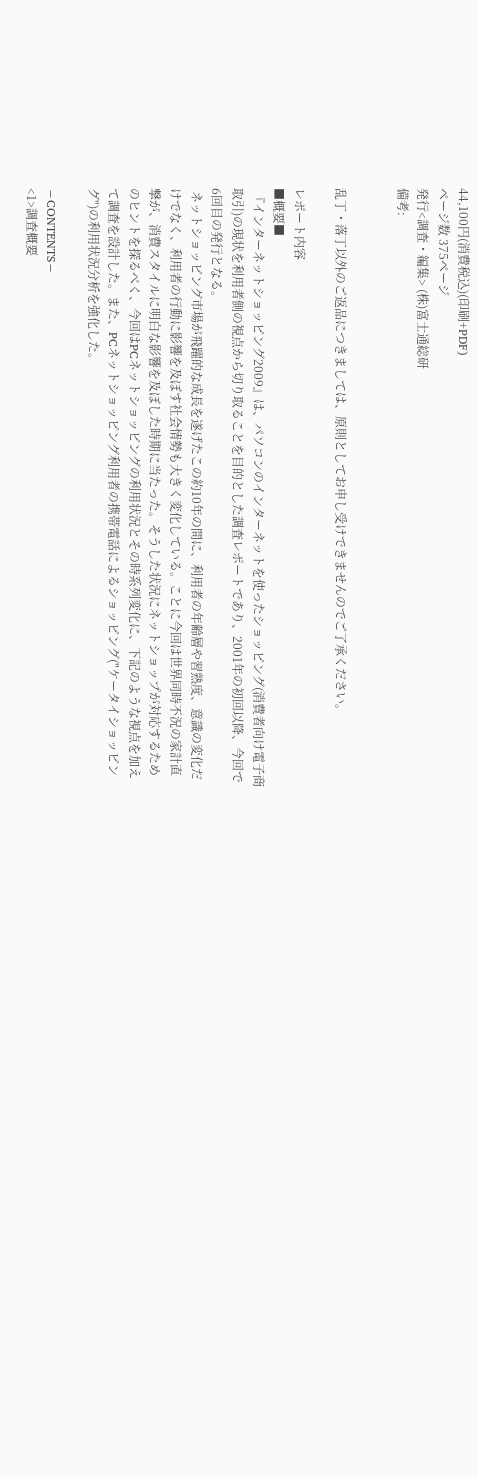44,100円(消費税込)(印刷+PDF)
ページ数 375ページ
発行<調査・編集> (株)富士通総研
備考:


乱丁・落丁以外のご返品につきましては、原則としてお申し受けできませんのでご了承ください。

レポート内容
■概要■
 『インターネットショッピング2009』は、パソコンのインターネットを使ったショッピング(消費者向け電子商取引)の現状を利用者側の視点から切り取ることを目的とした調査レポートであり、2001年の初回以降、今回で6回目の発行となる。
 ネットショッピング市場が飛躍的な成長を遂げたこの約10年の間に、利用者の年齢層や習熟度、意識の変化だけでなく、利用者の行動に影響を及ぼす社会情勢も大きく変化している。ことに今回は世界同時不況の家計直撃が、消費スタイルに明白な影響を及ぼした時期に当たった。そうした状況にネットショップが対応するためのヒントを探るべく、今回はPCネットショッピングの利用状況とその時系列変化に、下記のような視点を加えて調査を設計した。また、PCネットショッピング利用者の携帯電話によるショッピング("ケータイショッピング")の利用状況分析を強化した。

−CONTENTS−
<1>調査概要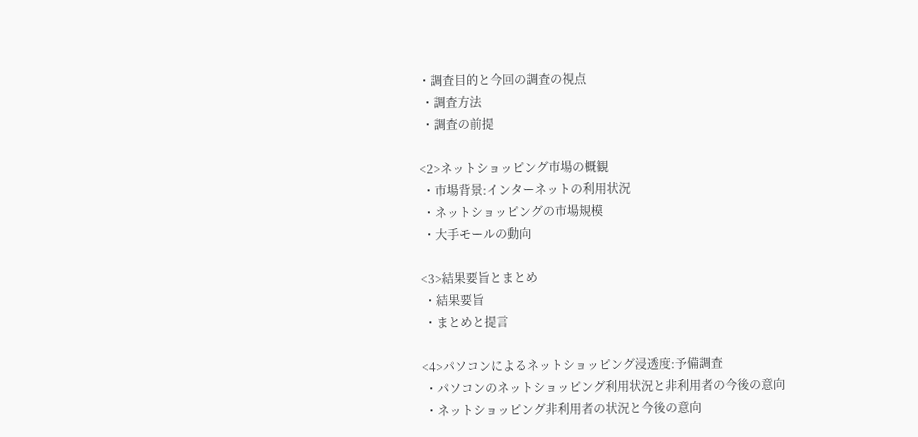・調査目的と今回の調査の視点
 ・調査方法
 ・調査の前提

<2>ネットショッピング市場の概観
 ・市場背景:インターネットの利用状況
 ・ネットショッピングの市場規模
 ・大手モールの動向

<3>結果要旨とまとめ
 ・結果要旨
 ・まとめと提言

<4>パソコンによるネットショッピング浸透度:予備調査
 ・パソコンのネットショッピング利用状況と非利用者の今後の意向
 ・ネットショッピング非利用者の状況と今後の意向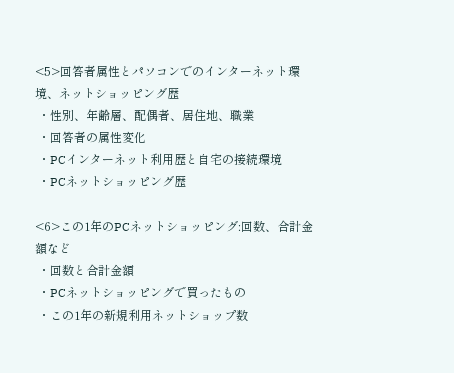<5>回答者属性とパソコンでのインターネット環境、ネットショッピング歴
 ・性別、年齢層、配偶者、居住地、職業
 ・回答者の属性変化
 ・PCインターネット利用歴と自宅の接続環境
 ・PCネットショッピング歴

<6>この1年のPCネットショッピング:回数、合計金額など
 ・回数と合計金額
 ・PCネットショッピングで買ったもの
 ・この1年の新規利用ネットショップ数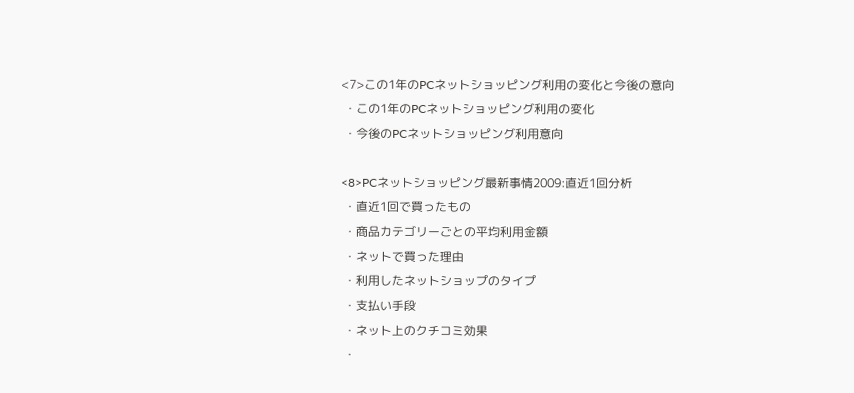<7>この1年のPCネットショッピング利用の変化と今後の意向
 ・この1年のPCネットショッピング利用の変化
 ・今後のPCネットショッピング利用意向

<8>PCネットショッピング最新事情2009:直近1回分析
 ・直近1回で買ったもの
 ・商品カテゴリーごとの平均利用金額
 ・ネットで買った理由
 ・利用したネットショップのタイプ
 ・支払い手段
 ・ネット上のクチコミ効果
 ・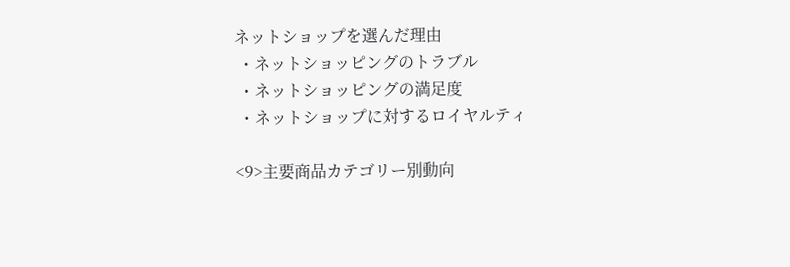ネットショップを選んだ理由
 ・ネットショッピングのトラブル
 ・ネットショッピングの満足度
 ・ネットショップに対するロイヤルティ

<9>主要商品カテゴリー別動向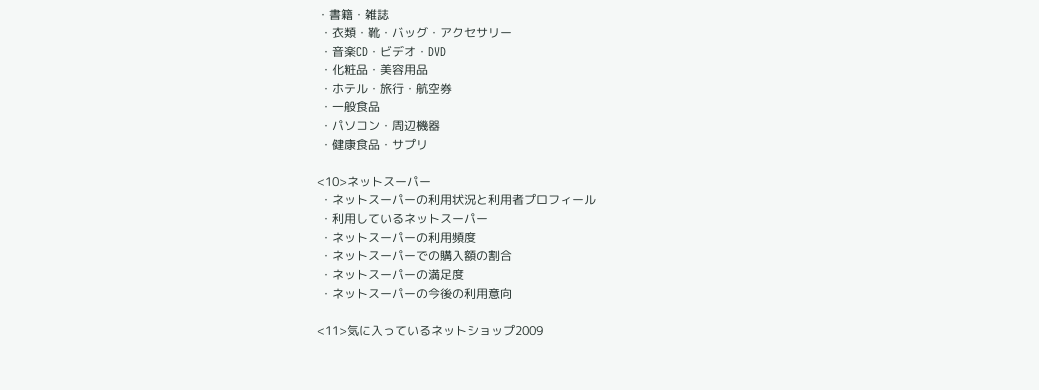・書籍・雑誌
 ・衣類・靴・バッグ・アクセサリー
 ・音楽CD・ビデオ・DVD
 ・化粧品・美容用品
 ・ホテル・旅行・航空券
 ・一般食品
 ・パソコン・周辺機器
 ・健康食品・サプリ

<10>ネットスーパー
 ・ネットスーパーの利用状況と利用者プロフィール
 ・利用しているネットスーパー
 ・ネットスーパーの利用頻度
 ・ネットスーパーでの購入額の割合
 ・ネットスーパーの満足度
 ・ネットスーパーの今後の利用意向

<11>気に入っているネットショップ2009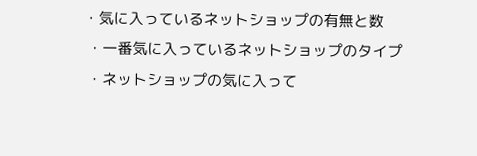・気に入っているネットショップの有無と数
 ・一番気に入っているネットショップのタイプ
 ・ネットショップの気に入って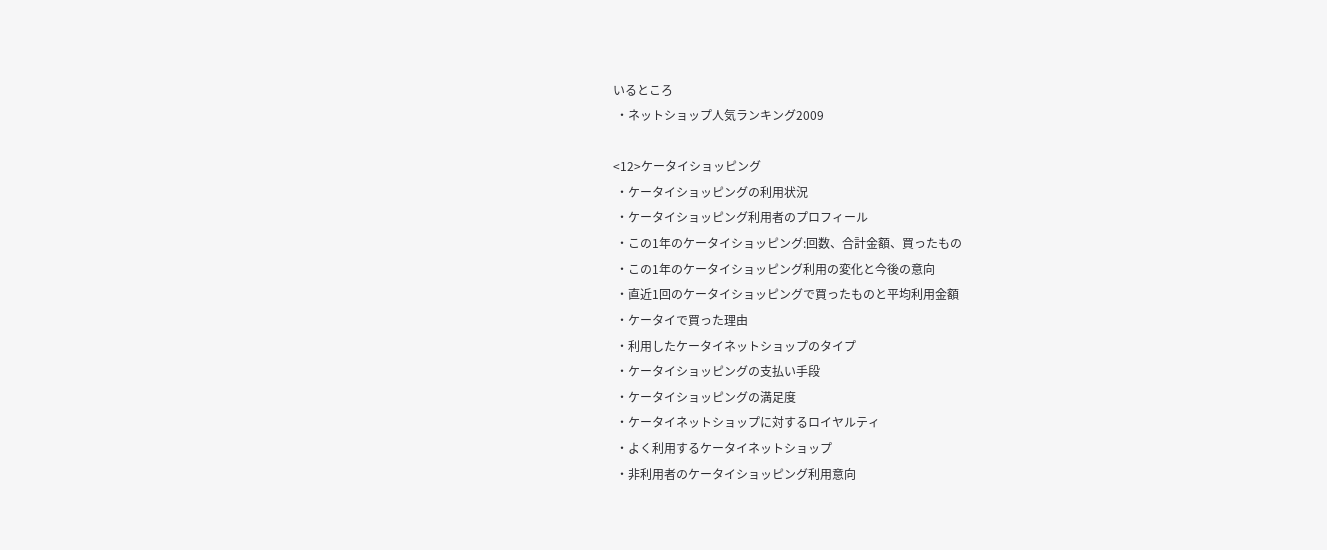いるところ
 ・ネットショップ人気ランキング2009

<12>ケータイショッピング
 ・ケータイショッピングの利用状況
 ・ケータイショッピング利用者のプロフィール
 ・この1年のケータイショッピング:回数、合計金額、買ったもの
 ・この1年のケータイショッピング利用の変化と今後の意向
 ・直近1回のケータイショッピングで買ったものと平均利用金額
 ・ケータイで買った理由
 ・利用したケータイネットショップのタイプ
 ・ケータイショッピングの支払い手段
 ・ケータイショッピングの満足度
 ・ケータイネットショップに対するロイヤルティ
 ・よく利用するケータイネットショップ
 ・非利用者のケータイショッピング利用意向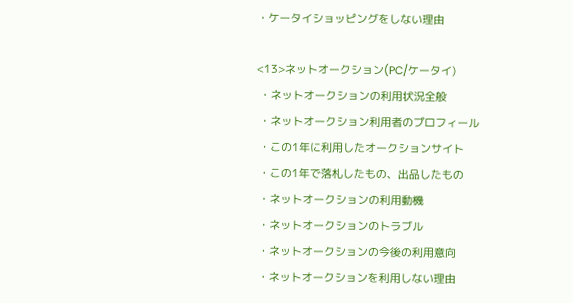・ケータイショッピングをしない理由

<13>ネットオークション(PC/ケータイ)
 ・ネットオークションの利用状況全般
 ・ネットオークション利用者のプロフィール
 ・この1年に利用したオークションサイト
 ・この1年で落札したもの、出品したもの
 ・ネットオークションの利用動機
 ・ネットオークションのトラブル
 ・ネットオークションの今後の利用意向
 ・ネットオークションを利用しない理由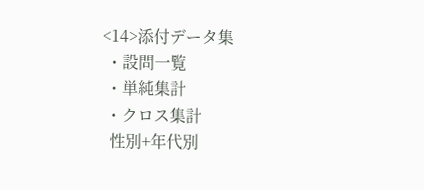<14>添付データ集
 ・設問一覧
 ・単純集計
 ・クロス集計
  性別+年代別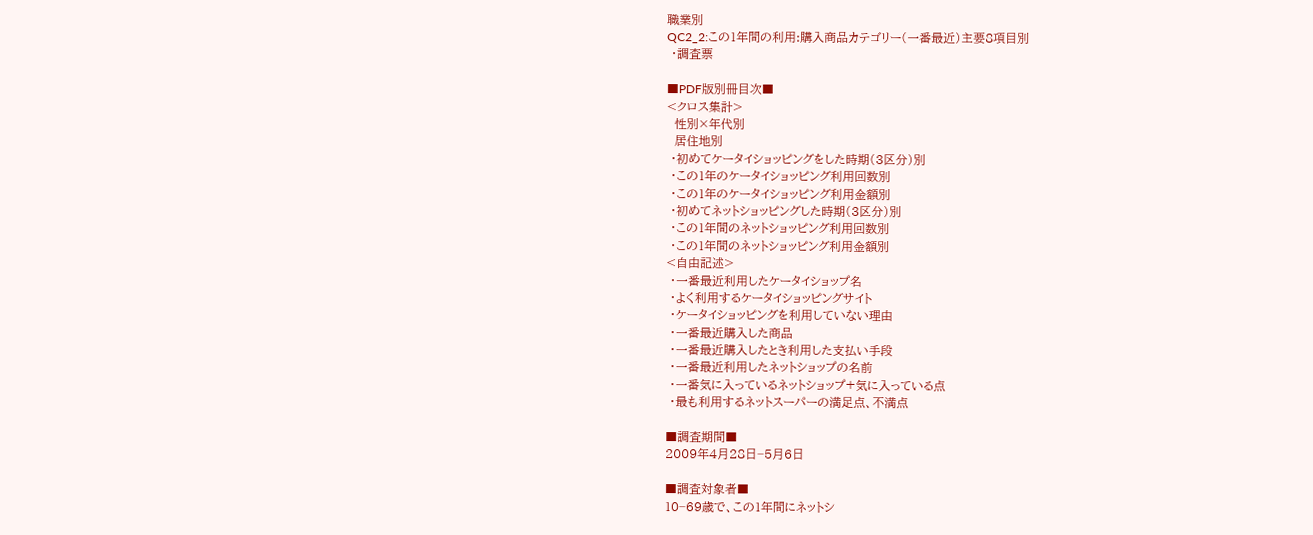職業別
QC2_2:この1年間の利用:購入商品カテゴリー(一番最近)主要8項目別
 ・調査票

■PDF版別冊目次■
<クロス集計>
  性別×年代別
  居住地別
 ・初めてケータイショッピングをした時期(3区分)別
 ・この1年のケータイショッピング利用回数別
 ・この1年のケータイショッピング利用金額別
 ・初めてネットショッピングした時期(3区分)別
 ・この1年間のネットショッピング利用回数別
 ・この1年間のネットショッピング利用金額別
<自由記述>
 ・一番最近利用したケータイショップ名
 ・よく利用するケータイショッピングサイト
 ・ケータイショッピングを利用していない理由
 ・一番最近購入した商品
 ・一番最近購入したとき利用した支払い手段
 ・一番最近利用したネットショップの名前
 ・一番気に入っているネットショップ+気に入っている点
 ・最も利用するネットスーパーの満足点、不満点

■調査期間■
2009年4月28日−5月6日

■調査対象者■
10−69歳で、この1年間にネットシ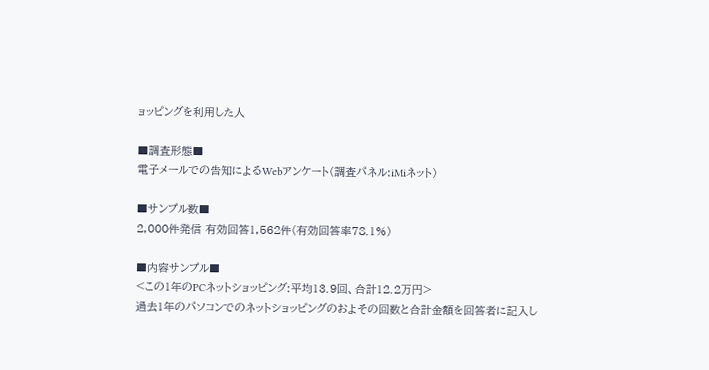ョッピングを利用した人

■調査形態■
電子メールでの告知によるWebアンケート(調査パネル:iMiネット)

■サンプル数■
2,000件発信 有効回答1,562件(有効回答率78.1%)

■内容サンプル■
<この1年のPCネットショッピング:平均13.9回、合計12.2万円>
過去1年のパソコンでのネットショッピングのおよその回数と合計金額を回答者に記入し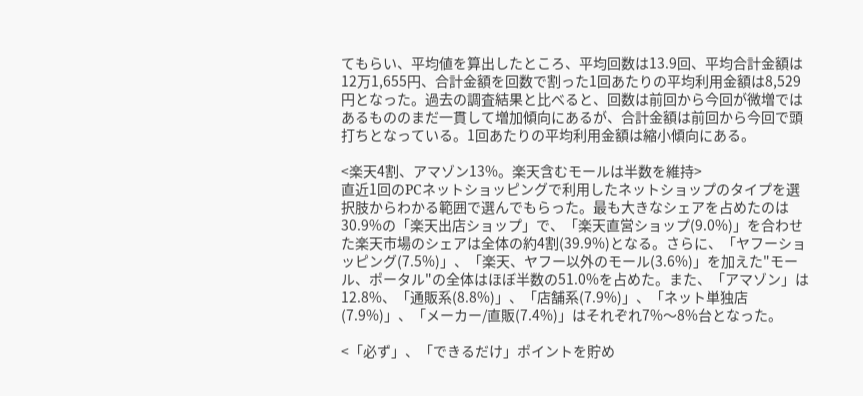てもらい、平均値を算出したところ、平均回数は13.9回、平均合計金額は12万1,655円、合計金額を回数で割った1回あたりの平均利用金額は8,529円となった。過去の調査結果と比べると、回数は前回から今回が微増ではあるもののまだ一貫して増加傾向にあるが、合計金額は前回から今回で頭打ちとなっている。1回あたりの平均利用金額は縮小傾向にある。

<楽天4割、アマゾン13%。楽天含むモールは半数を維持>
直近1回のPCネットショッピングで利用したネットショップのタイプを選択肢からわかる範囲で選んでもらった。最も大きなシェアを占めたのは30.9%の「楽天出店ショップ」で、「楽天直営ショップ(9.0%)」を合わせた楽天市場のシェアは全体の約4割(39.9%)となる。さらに、「ヤフーショッピング(7.5%)」、「楽天、ヤフー以外のモール(3.6%)」を加えた"モール、ポータル"の全体はほぼ半数の51.0%を占めた。また、「アマゾン」は12.8%、「通販系(8.8%)」、「店舗系(7.9%)」、「ネット単独店(7.9%)」、「メーカー/直販(7.4%)」はそれぞれ7%〜8%台となった。

<「必ず」、「できるだけ」ポイントを貯め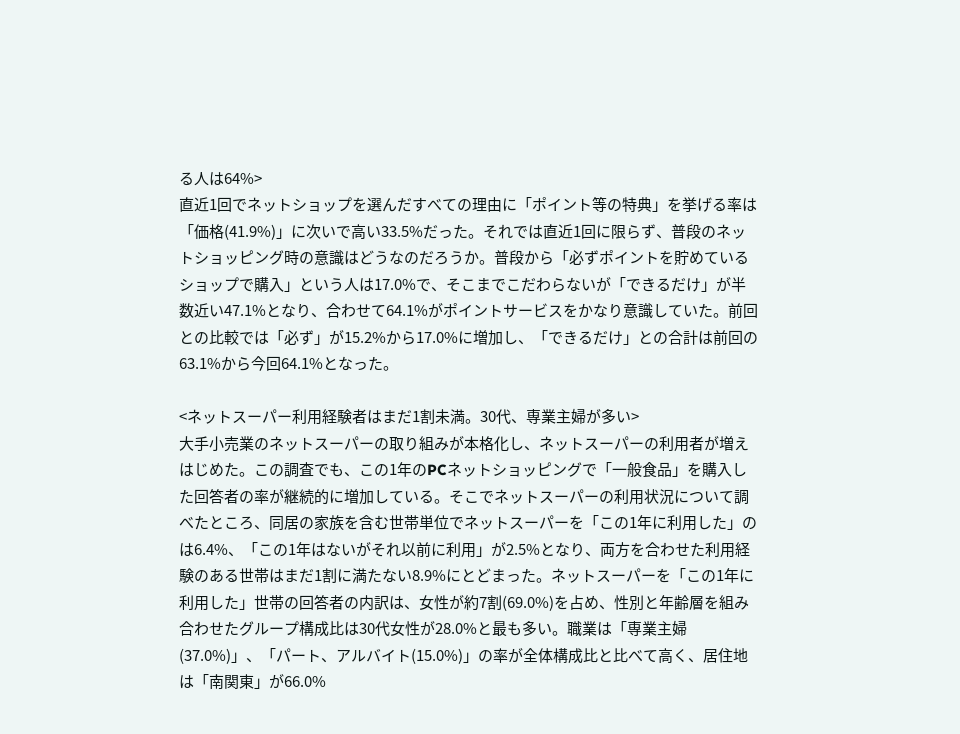る人は64%>
直近1回でネットショップを選んだすべての理由に「ポイント等の特典」を挙げる率は「価格(41.9%)」に次いで高い33.5%だった。それでは直近1回に限らず、普段のネットショッピング時の意識はどうなのだろうか。普段から「必ずポイントを貯めているショップで購入」という人は17.0%で、そこまでこだわらないが「できるだけ」が半数近い47.1%となり、合わせて64.1%がポイントサービスをかなり意識していた。前回との比較では「必ず」が15.2%から17.0%に増加し、「できるだけ」との合計は前回の63.1%から今回64.1%となった。

<ネットスーパー利用経験者はまだ1割未満。30代、専業主婦が多い>
大手小売業のネットスーパーの取り組みが本格化し、ネットスーパーの利用者が増えはじめた。この調査でも、この1年のPCネットショッピングで「一般食品」を購入した回答者の率が継続的に増加している。そこでネットスーパーの利用状況について調べたところ、同居の家族を含む世帯単位でネットスーパーを「この1年に利用した」のは6.4%、「この1年はないがそれ以前に利用」が2.5%となり、両方を合わせた利用経験のある世帯はまだ1割に満たない8.9%にとどまった。ネットスーパーを「この1年に利用した」世帯の回答者の内訳は、女性が約7割(69.0%)を占め、性別と年齢層を組み合わせたグループ構成比は30代女性が28.0%と最も多い。職業は「専業主婦(37.0%)」、「パート、アルバイト(15.0%)」の率が全体構成比と比べて高く、居住地は「南関東」が66.0%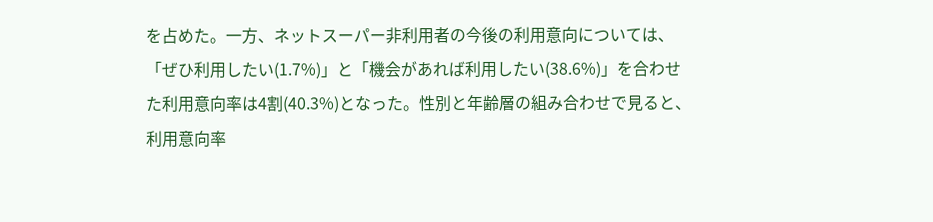を占めた。一方、ネットスーパー非利用者の今後の利用意向については、「ぜひ利用したい(1.7%)」と「機会があれば利用したい(38.6%)」を合わせた利用意向率は4割(40.3%)となった。性別と年齢層の組み合わせで見ると、利用意向率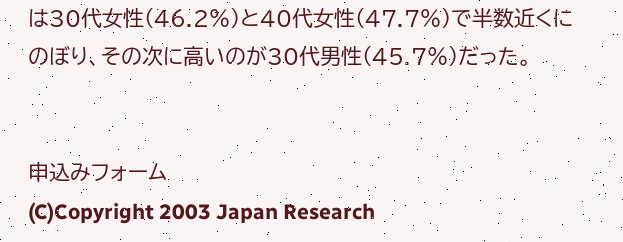は30代女性(46.2%)と40代女性(47.7%)で半数近くにのぼり、その次に高いのが30代男性(45.7%)だった。


申込みフォーム
(C)Copyright 2003 Japan Research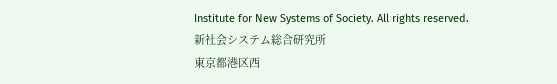Institute for New Systems of Society. All rights reserved.
新社会システム総合研究所
東京都港区西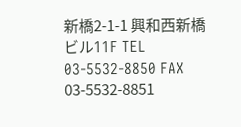新橋2-1-1 興和西新橋ビル11F TEL 03-5532-8850 FAX 03-5532-8851